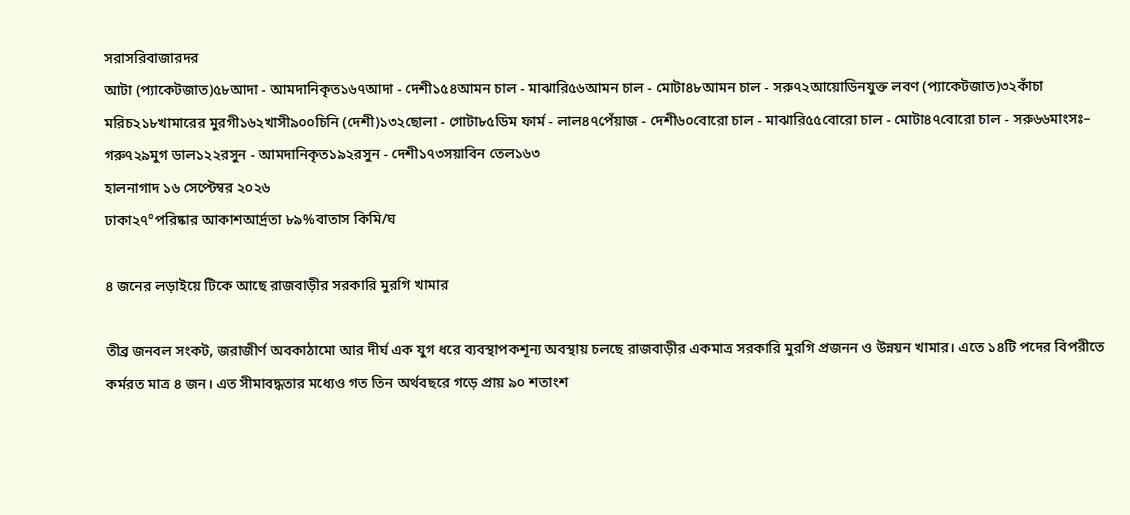সরাসরিবাজারদর
আটা (প্যাকেটজাত)৫৮আদা - আমদানিকৃত১৬৭আদা - দেশী১৫৪আমন চাল - মাঝারি৫৬আমন চাল - মোটা৪৮আমন চাল - সরু৭২আয়োডিনযুক্ত লবণ (প্যাকেটজাত)৩২কাঁচা মরিচ২১৮খামারের মুরগী১৬২খাসী৯০০চিনি (দেশী)১৩২ছোলা - গোটা৮৫ডিম ফার্ম - লাল৪৭পেঁয়াজ - দেশী৬০বোরো চাল - মাঝারি৫৫বোরো চাল - মোটা৪৭বোরো চাল - সরু৬৬মাংসঃ– গরু৭২৯মুগ ডাল১২২রসুন - আমদানিকৃত১৯২রসুন - দেশী১৭৩সয়াবিন তেল১৬৩
হালনাগাদ ১৬ সেপ্টেম্বর ২০২৬
ঢাকা২৭°পরিষ্কার আকাশআর্দ্রতা ৮৯%বাতাস কিমি/ঘ

৪ জনের লড়াইয়ে টিকে আছে রাজবাড়ীর সরকারি মুরগি খামার

তীব্র জনবল সংকট, জরাজীর্ণ অবকাঠামো আর দীর্ঘ এক যুগ ধরে ব্যবস্থাপকশূন্য অবস্থায় চলছে রাজবাড়ীর একমাত্র সরকারি মুরগি প্রজনন ও উন্নয়ন খামার। এতে ১৪টি পদের বিপরীতে কর্মরত মাত্র ৪ জন। এত সীমাবদ্ধতার মধ্যেও গত তিন অর্থবছরে গড়ে প্রায় ৯০ শতাংশ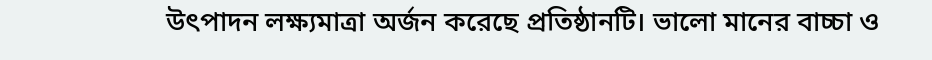উৎপাদন লক্ষ্যমাত্রা অর্জন করেছে প্রতিষ্ঠানটি। ভালো মানের বাচ্চা ও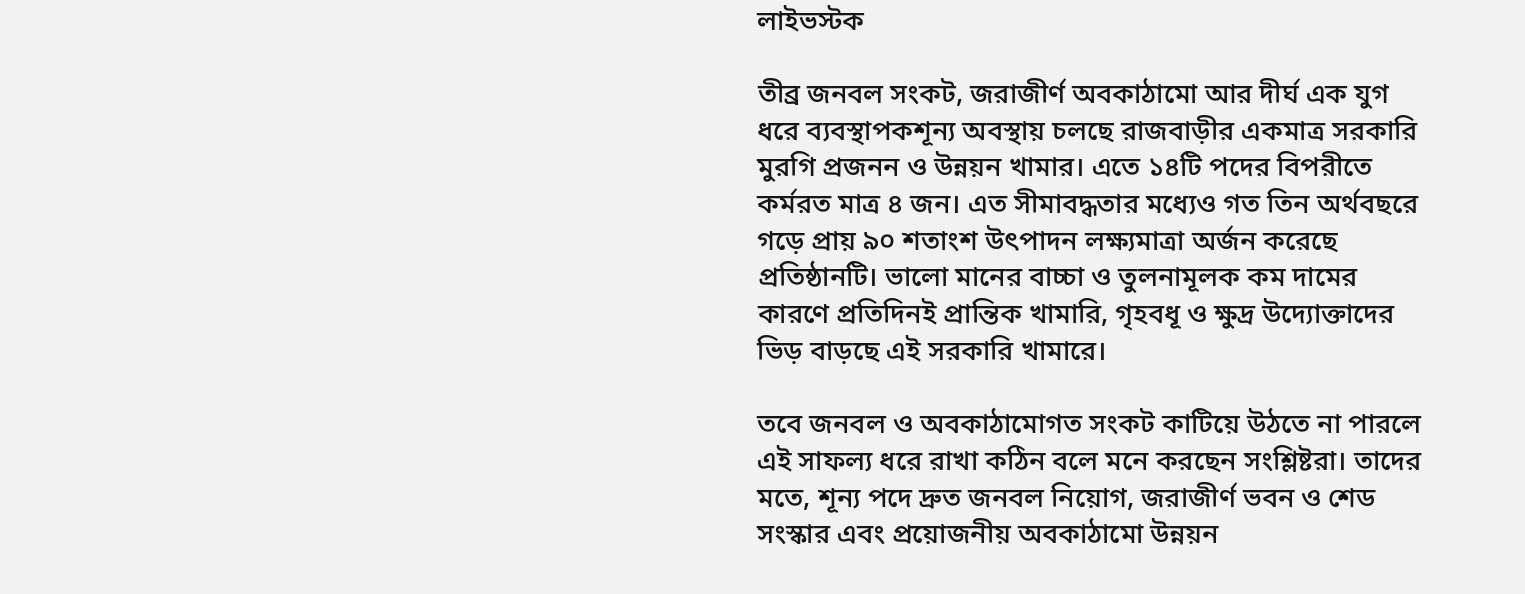লাইভস্টক

তীব্র জনবল সংকট, জরাজীর্ণ অবকাঠামো আর দীর্ঘ এক যুগ ধরে ব্যবস্থাপকশূন্য অবস্থায় চলছে রাজবাড়ীর একমাত্র সরকারি মুরগি প্রজনন ও উন্নয়ন খামার। এতে ১৪টি পদের বিপরীতে কর্মরত মাত্র ৪ জন। এত সীমাবদ্ধতার মধ্যেও গত তিন অর্থবছরে গড়ে প্রায় ৯০ শতাংশ উৎপাদন লক্ষ্যমাত্রা অর্জন করেছে প্রতিষ্ঠানটি। ভালো মানের বাচ্চা ও তুলনামূলক কম দামের কারণে প্রতিদিনই প্রান্তিক খামারি, গৃহবধূ ও ক্ষুদ্র উদ্যোক্তাদের ভিড় বাড়ছে এই সরকারি খামারে।

তবে জনবল ও অবকাঠামোগত সংকট কাটিয়ে উঠতে না পারলে এই সাফল্য ধরে রাখা কঠিন বলে মনে করছেন সংশ্লিষ্টরা। তাদের মতে, শূন্য পদে দ্রুত জনবল নিয়োগ, জরাজীর্ণ ভবন ও শেড সংস্কার এবং প্রয়োজনীয় অবকাঠামো উন্নয়ন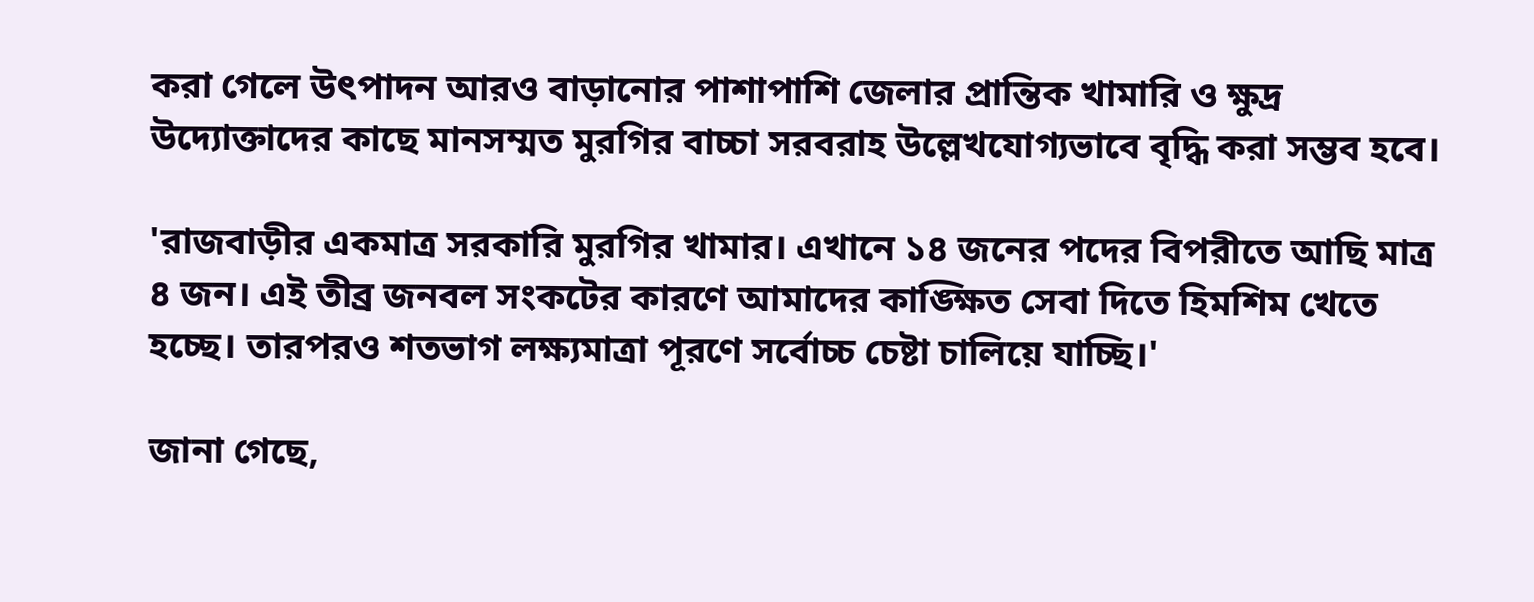করা গেলে উৎপাদন আরও বাড়ানোর পাশাপাশি জেলার প্রান্তিক খামারি ও ক্ষুদ্র উদ্যোক্তাদের কাছে মানসম্মত মুরগির বাচ্চা সরবরাহ উল্লেখযোগ্যভাবে বৃদ্ধি করা সম্ভব হবে।

'রাজবাড়ীর একমাত্র সরকারি মুরগির খামার। এখানে ১৪ জনের পদের বিপরীতে আছি মাত্র ৪ জন। এই তীব্র জনবল সংকটের কারণে আমাদের কাঙ্ক্ষিত সেবা দিতে হিমশিম খেতে হচ্ছে। তারপরও শতভাগ লক্ষ্যমাত্রা পূরণে সর্বোচ্চ চেষ্টা চালিয়ে যাচ্ছি।'

জানা গেছে,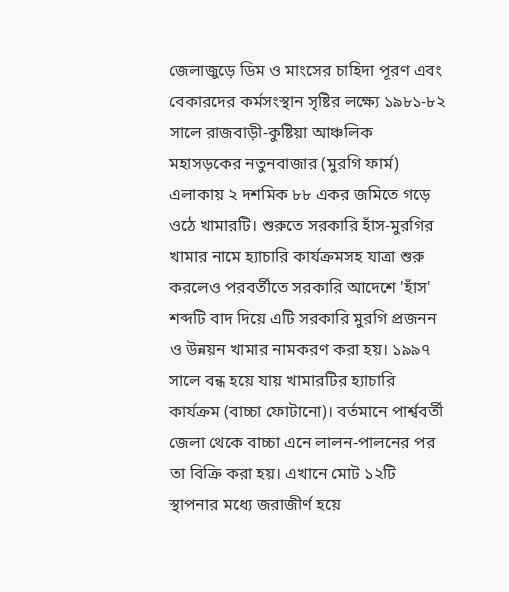জেলাজুড়ে ডিম ও মাংসের চাহিদা পূরণ এবং বেকারদের কর্মসংস্থান সৃষ্টির লক্ষ্যে ১৯৮১-৮২ সালে রাজবাড়ী-কুষ্টিয়া আঞ্চলিক মহাসড়কের নতুনবাজার (মুরগি ফার্ম) এলাকায় ২ দশমিক ৮৮ একর জমিতে গড়ে ওঠে খামারটি। শুরুতে সরকারি হাঁস-মুরগির খামার নামে হ্যাচারি কার্যক্রমসহ যাত্রা শুরু করলেও পরবর্তীতে সরকারি আদেশে 'হাঁস' শব্দটি বাদ দিয়ে এটি সরকারি মুরগি প্রজনন ও উন্নয়ন খামার নামকরণ করা হয়। ১৯৯৭ সালে বন্ধ হয়ে যায় খামার‌টির হ্যাচারি কার্যক্রম (বাচ্চা ফোটানো)। বর্তমানে পার্শ্ববর্তী জেলা থেকে বাচ্চা এনে লালন-পালনের পর তা বিক্রি করা হয়। এখানে মোট ১২টি স্থাপনার মধ্যে জরাজীর্ণ হয়ে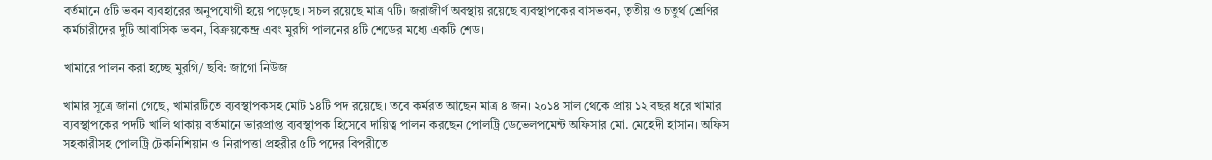বর্তমানে ৫টি ভবন ব্যবহারের অনুপযোগী হয়ে পড়েছে। সচল রয়েছে মাত্র ৭টি। জরাজীর্ণ অবস্থায় রয়েছে ব্যবস্থাপকের বাসভবন, তৃতীয় ও চতুর্থ শ্রেণির কর্মচারীদের দুটি আবাসিক ভবন, বিক্রয়কেন্দ্র এবং মুরগি পালনের ৪টি শেডের মধ্যে একটি শেড।

খামারে পালন করা হচ্ছে মুরগি/ ছবি: জাগো নিউজ

খামার সূত্রে জানা গেছে, খামারটিতে ব্যবস্থাপকসহ মোট ১৪টি পদ রয়েছে। তবে কর্মরত আছেন মাত্র ৪ জন। ২০১৪ সাল থেকে প্রায় ১২ বছর ধরে খামার ব্যবস্থাপকের পদটি খালি থাকায় বর্তমানে ভারপ্রাপ্ত ব্যবস্থাপক হিসেবে দায়িত্ব পালন করছেন পোলট্রি ডেভেলপমেন্ট অফিসার মো. মেহেদী হাসান। অফিস সহকারীসহ পোলট্রি টেকনিশিয়ান ও নিরাপত্তা প্রহরীর ৫টি পদের বিপরীতে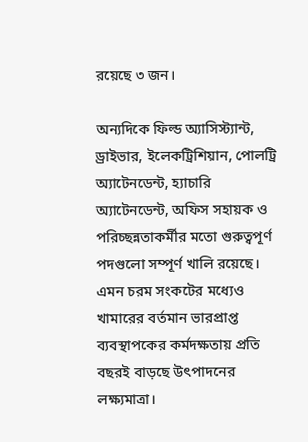রয়েছে ৩ জন।

অন্যদিকে ফিল্ড অ্যাসিস্ট্যান্ট, ড্রাইভার, ইলেকট্রিশিয়ান, পোলট্রি অ্যাটেনডেন্ট, হ্যাচারি অ্যাটেনডেন্ট, অফিস সহায়ক ও পরিচ্ছন্নতাকর্মীর মতো গুরুত্বপূর্ণ পদগুলো সম্পূর্ণ খালি রয়েছে। এমন চরম সংকটের মধ্যেও খামারের বর্তমান ভারপ্রাপ্ত ব্যবস্থাপকের কর্মদক্ষতায় প্রতি বছরই বাড়ছে উৎপাদনের লক্ষ্যমাত্রা।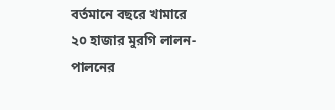বর্তমানে বছরে খামারে ২০ হাজার মুরগি লালন-পালনের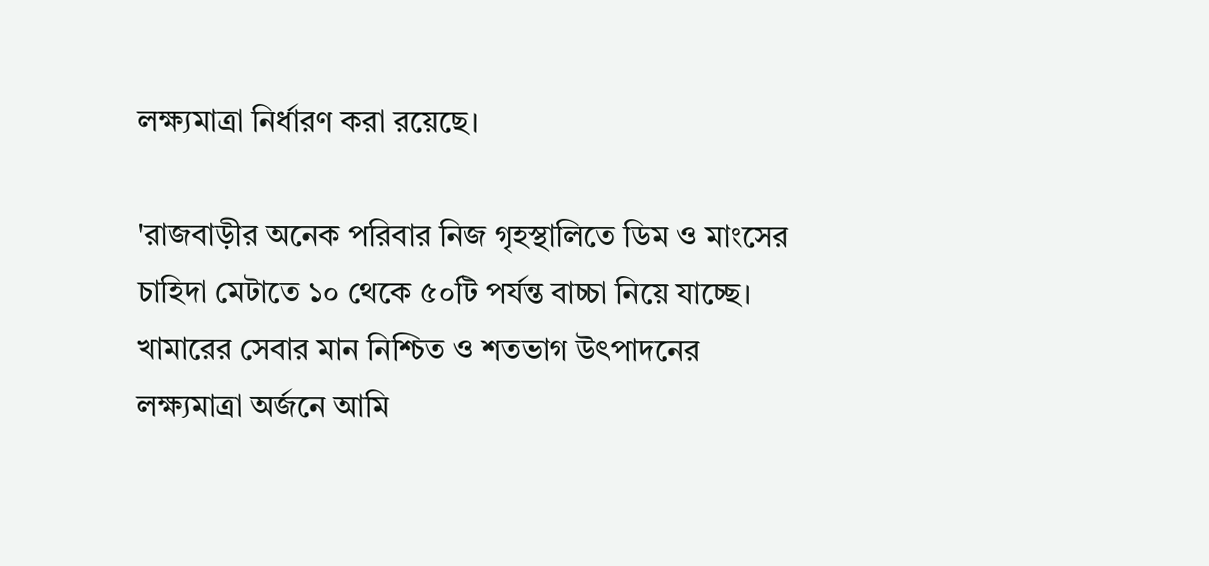লক্ষ্যমাত্রা নির্ধারণ করা রয়েছে।

'রাজবাড়ীর অনেক পরিবার নিজ গৃহস্থালিতে ডিম ও মাংসের চাহিদা মেটাতে ১০ থেকে ৫০টি পর্যন্ত বাচ্চা নিয়ে যাচ্ছে। খামারের সেবার মান নিশ্চিত ও শতভাগ উৎপাদনের লক্ষ্যমাত্রা অর্জনে আমি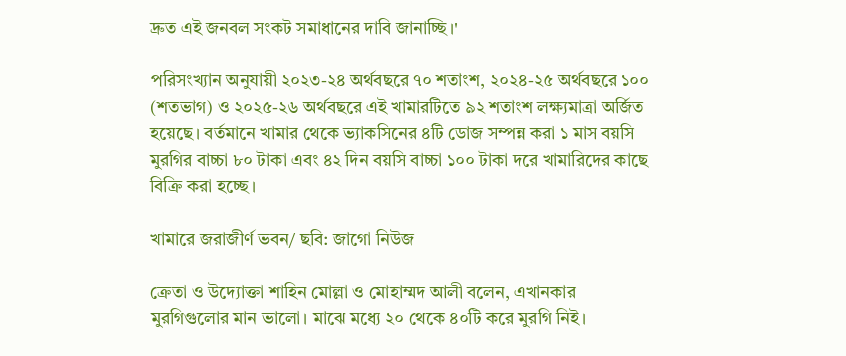দ্রুত এই জনবল সংকট সমাধানের দাবি জানাচ্ছি।'

পরিসংখ্যান অনুযায়ী ২০২৩-২৪ অর্থবছরে ৭০ শতাংশ, ২০২৪-২৫ অর্থবছরে ১০০ (শতভাগ) ও ২০২৫-২৬ অর্থবছরে এই খামার‌টিতে ৯২ শতাংশ লক্ষ্যমাত্রা অ‌র্জিত হয়েছে। বর্তমানে খামার থেকে ভ্যাকসিনের ৪টি ডোজ সম্পন্ন করা ১ মাস বয়সি মুরগির বাচ্চা ৮০ টাকা এবং ৪২ দিন বয়সি বাচ্চা ১০০ টাকা দরে খামারিদের কাছে বিক্রি করা হচ্ছে।

খামারে জরাজীর্ণ ভবন/ ছবি: জাগো নিউজ

ক্রেতা ও উদ্যোক্তা শা‌হিন মোল্লা ও মোহাম্মদ আলী বলেন, এখানকার মুর‌গিগুলোর মান ভালো। মাঝে মধ্যে ২০‌ থেকে ৪০টি করে মুর‌গি নিই।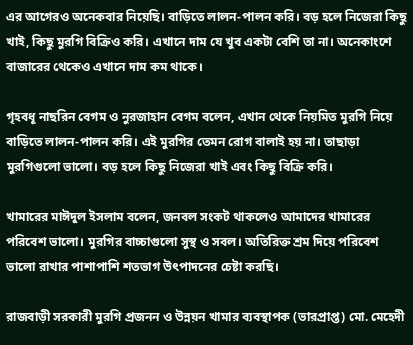এর আগেরও অনেকবার নিয়েছি। বাড়িতে লালন-পালন করি। বড় হলে নিজেরা কিছু খাই, কিছু মুর‌গি বিক্রিও ক‌রি। এখানে দাম যে খুব একটা বে‌শি তা না। অনেকাংশে বা‌জারের থেকেও এখানে দাম কম থাকে।

গৃহবধূ নাছ‌রিন বেগম ও নুরজাহান বেগম বলেন, এখান থেকে নিয়‌মিত মুর‌গি নিয়ে বাড়িতে লালন-পালন ক‌রি। এই মুরগির তেমন রোগ বালাই হয় না। তাছাড়া মুর‌গিগুলো ভালো। বড় হলে কিছু নিজেরা খাই এবং কিছু বিক্রি ক‌রি।

খামারের মাঈদুল ইসলাম বলেন, জনবল সংকট থাকলেও আমাদের খামারের প‌রিবেশ ভালো। মুর‌গির বাচ্চাগুলো সুস্থ ও সবল। অ‌তি‌রিক্ত শ্রম দিয়ে প‌রিবেশ ভালো রাখার পাশাপা‌শি শতভাগ উৎপাদনের চেষ্টা কর‌ছি।

রাজবাড়ী সরকারী মুরগি প্রজনন ও উন্নয়ন খামার ব্যবস্থাপক (ভারপ্রাপ্ত) মো. মেহেদী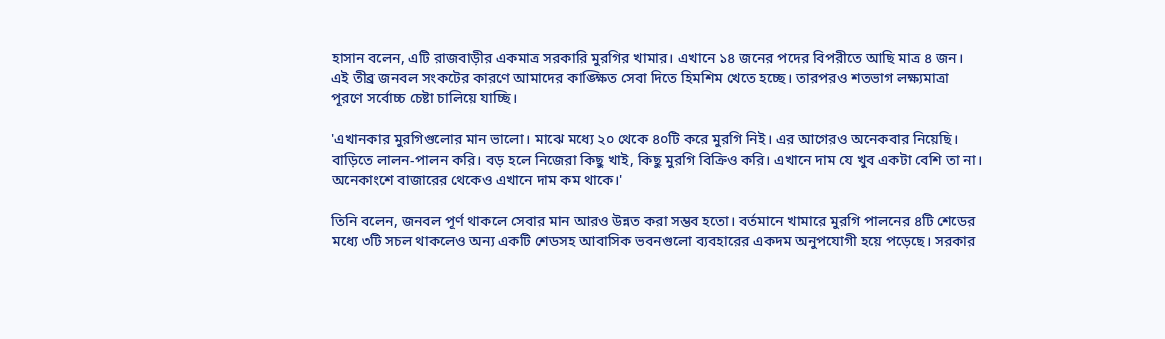হাসান বলেন, এটি রাজবাড়ীর একমাত্র সরকারি মুরগির খামার। এখানে ১৪ জনের পদের বিপরীতে আছি মাত্র ৪ জন। এই তীব্র জনবল সংকটের কারণে আমাদের কাঙ্ক্ষিত সেবা দিতে হিমশিম খেতে হচ্ছে। তারপরও শতভাগ লক্ষ্যমাত্রা পূরণে সর্বোচ্চ চেষ্টা চালিয়ে যাচ্ছি।

'এখানকার মুর‌গিগুলোর মান ভালো। মাঝে মধ্যে ২০‌ থেকে ৪০টি করে মুর‌গি নিই। এর আগেরও অনেকবার নিয়েছি। বাড়িতে লালন-পালন করি। বড় হলে নিজেরা কিছু খাই, কিছু মুর‌গি বিক্রিও ক‌রি। এখানে দাম যে খুব একটা বে‌শি তা না। অনেকাংশে বা‌জারের থেকেও এখানে দাম কম থাকে।'

তিনি বলেন, জনবল পূর্ণ থাকলে সেবার মান আরও উন্নত করা সম্ভব হতো। বর্তমানে খামারে মুরগি পালনের ৪টি শেডের মধ্যে ৩টি সচল থাকলেও অন্য একটি শেডসহ আবাসিক ভবনগুলো ব্যবহারের একদম অনুপযোগী হয়ে পড়েছে। সরকার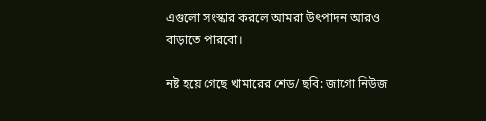এগুলো সংস্কার করলে আমরা উৎপাদন আরও বাড়াতে পারবো।

নষ্ট হয়ে গেছে খামারের শেড/ ছবি: জাগো নিউজ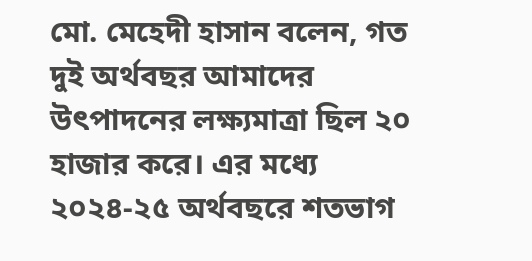মো. মেহেদী হাসান বলেন, গত দুই অর্থবছর আমাদের উৎপাদনের লক্ষ্যমাত্রা ছিল ২০ হাজার করে। এর মধ্যে ২০২৪-২৫ অর্থবছরে শতভাগ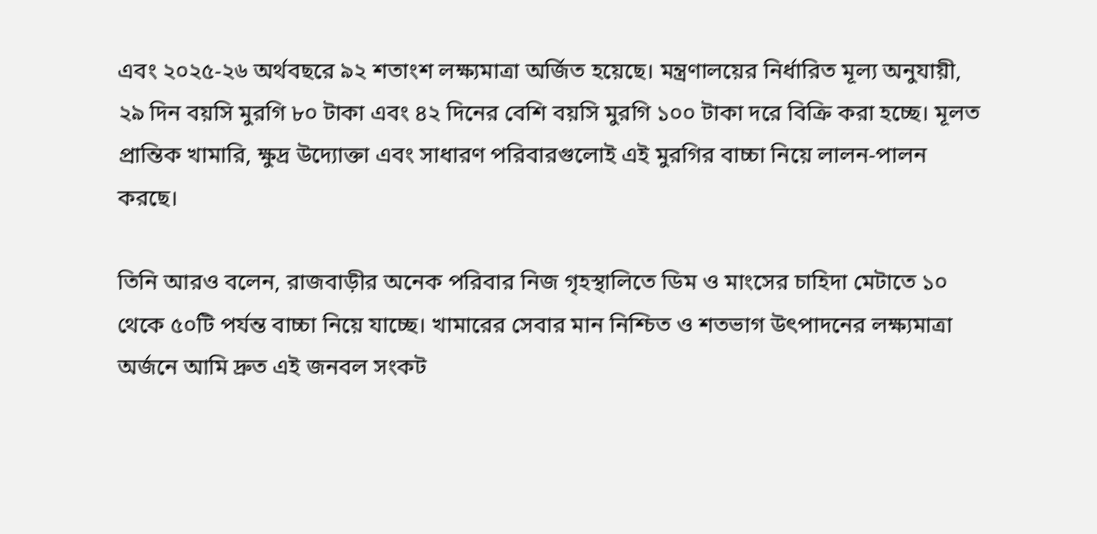এবং ২০২৫-২৬ অর্থবছরে ৯২ শতাংশ লক্ষ্যমাত্রা অর্জিত হয়েছে। মন্ত্রণালয়ের নির্ধারিত মূল্য অনুযায়ী, ২৯ দিন বয়সি মুরগি ৮০ টাকা এবং ৪২ দিনের বেশি বয়সি মুরগি ১০০ টাকা দরে বিক্রি করা হচ্ছে। মূলত প্রান্তিক খামারি, ক্ষুদ্র উদ্যোক্তা এবং সাধারণ পরিবারগুলোই এই মুরগির বাচ্চা নিয়ে লালন-পালন করছে।

তিনি আরও বলেন, রাজবাড়ীর অনেক পরিবার নিজ গৃহস্থালিতে ডিম ও মাংসের চাহিদা মেটাতে ১০ থেকে ৫০টি পর্যন্ত বাচ্চা নিয়ে যাচ্ছে। খামারের সেবার মান নিশ্চিত ও শতভাগ উৎপাদনের লক্ষ্যমাত্রা অর্জনে আমি দ্রুত এই জনবল সংকট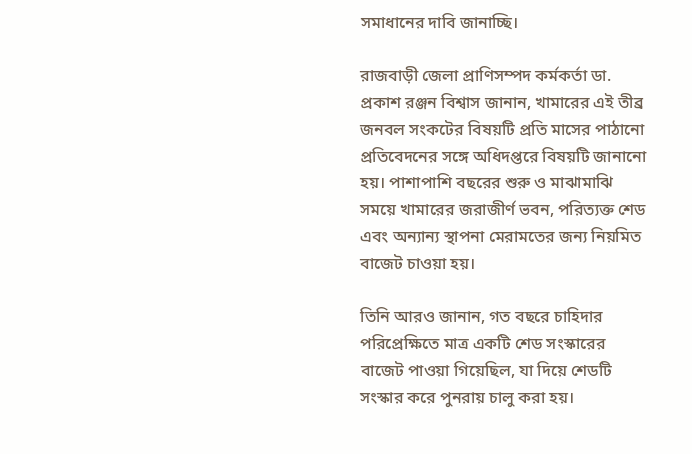সমাধানের দাবি জানাচ্ছি।

রাজবাড়ী জেলা প্রাণিসম্পদ কর্মকর্তা ডা. প্রকাশ রঞ্জন বিশ্বাস জানান, খামারের এই তীব্র জনবল সংকটের বিষয়টি প্রতি মাসের পাঠানো প্রতিবেদনের সঙ্গে অধিদপ্তরে বিষয়টি জানানো হয়। পাশাপাশি বছরের শুরু ও মাঝামা‌ঝি সময়ে খামারের জরাজীর্ণ ভবন, পরিত্যক্ত শেড এবং অন্যান্য স্থাপনা মেরামতের জন্য নিয়মিত বাজেট চাওয়া হয়।

তিনি আরও জানান, গত বছরে চাহিদার পরিপ্রেক্ষিতে মাত্র একটি শেড সংস্কারের বাজেট পাওয়া গিয়েছিল, যা দিয়ে শেডটি সংস্কার করে পুনরায় চালু করা হয়।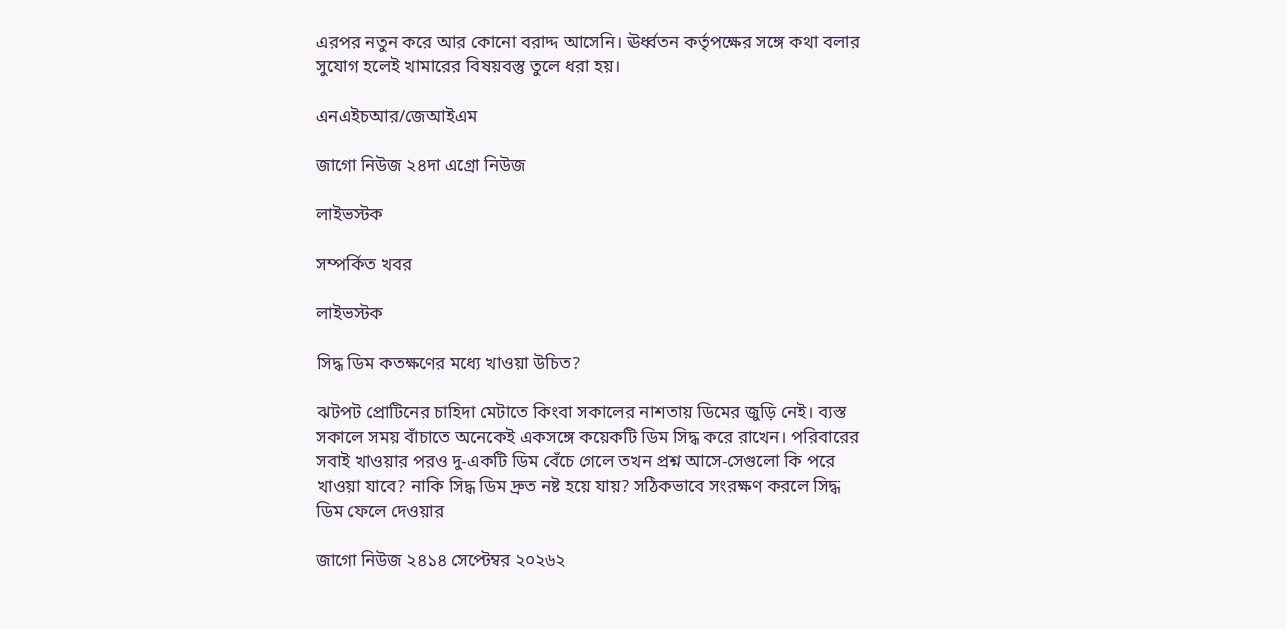এরপর নতুন করে আর কোনো বরাদ্দ আসেনি। ঊর্ধ্বতন কর্তৃপক্ষের সঙ্গে কথা বলার সুযোগ হলেই খামারের বিষয়বস্তু তুলে ধরা হয়।

এনএইচআর/জেআইএম

জাগো নিউজ ২৪দা এগ্রো নিউজ

লাইভস্টক

সম্পর্কিত খবর

লাইভস্টক

সিদ্ধ ডিম কতক্ষণের মধ্যে খাওয়া উচিত?

ঝটপট প্রোটিনের চাহিদা মেটাতে কিংবা সকালের নাশতায় ডিমের জুড়ি নেই। ব্যস্ত সকালে সময় বাঁচাতে অনেকেই একসঙ্গে কয়েকটি ডিম সিদ্ধ করে রাখেন। পরিবারের সবাই খাওয়ার পরও দু-একটি ডিম বেঁচে গেলে তখন প্রশ্ন আসে-সেগুলো কি পরে খাওয়া যাবে? নাকি সিদ্ধ ডিম দ্রুত নষ্ট হয়ে যায়? সঠিকভাবে সংরক্ষণ করলে সিদ্ধ ডিম ফেলে দেওয়ার

জাগো নিউজ ২৪১৪ সেপ্টেম্বর ২০২৬২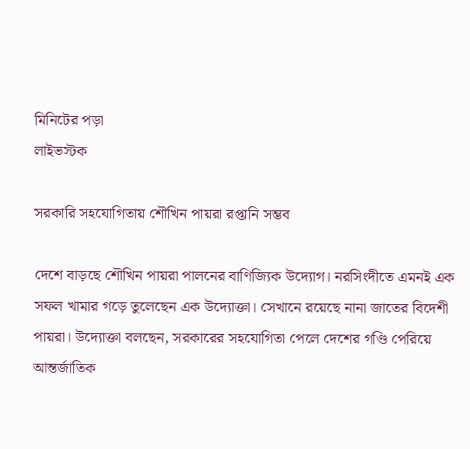মিনিটের পড়া
লাইভস্টক

সরকারি সহযোগিতায় শৌখিন পায়রা রপ্তানি সম্ভব

দেশে বাড়ছে শৌখিন পায়রা পালনের বাণিজ্যিক উদ্যোগ। নরসিংদীতে এমনই এক সফল খামার গড়ে তুলেছেন এক উদ্যোক্তা। সেখানে রয়েছে নানা জাতের বিদেশী পায়রা। উদ্যোক্তা বলছেন, সরকারের সহযোগিতা পেলে দেশের গণ্ডি পেরিয়ে আন্তর্জাতিক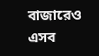বাজারেও এসব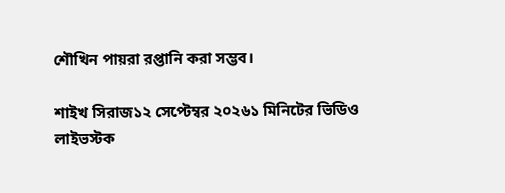শৌখিন পায়রা রপ্তানি করা সম্ভব।

শাইখ সিরাজ১২ সেপ্টেম্বর ২০২৬১ মিনিটের ভিডিও
লাইভস্টক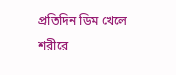প্রতিদিন ডিম খেলে শরীরে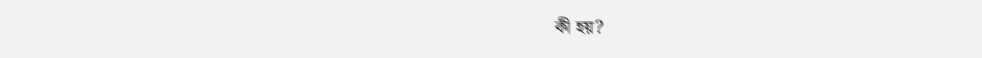কী হয়?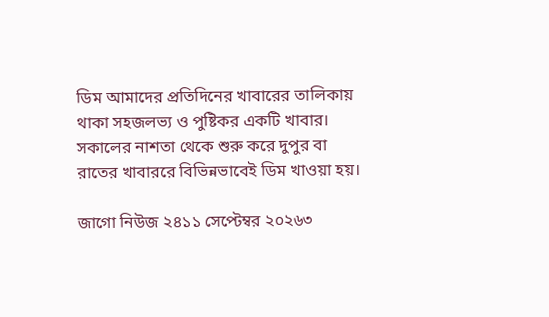ডিম আমাদের প্রতিদিনের খাবারের তালিকায় থাকা সহজলভ্য ও পুষ্টিকর একটি খাবার। সকালের নাশতা থেকে শুরু করে দুপুর বা রাতের খাবাররে বিভিন্নভাবেই ডিম খাওয়া হয়।

জাগো নিউজ ২৪১১ সেপ্টেম্বর ২০২৬৩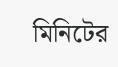মিনিটের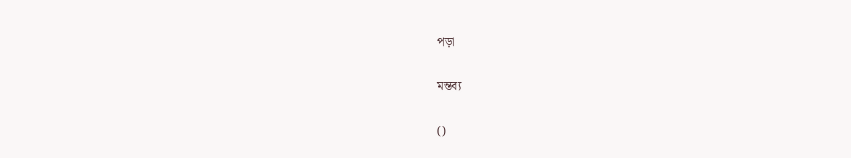পড়া

মন্তব্য

()